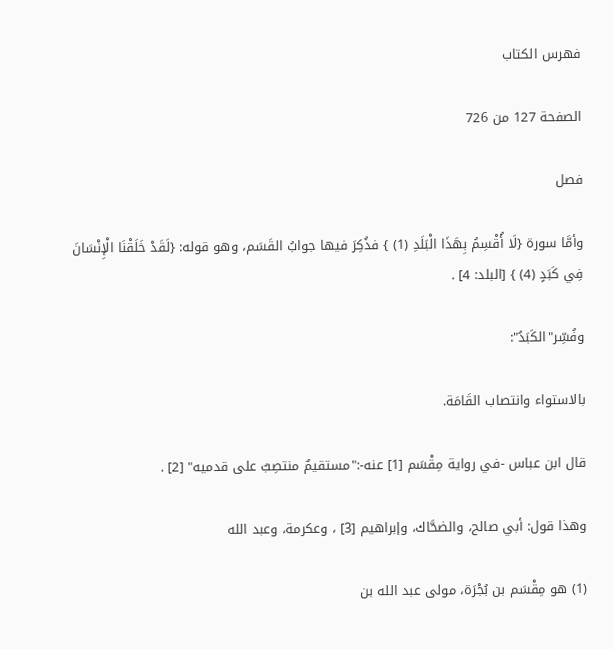فهرس الكتاب

الصفحة 127 من 726

فصل

وأمَّا سورة {لَا أُقْسِمُ بِهَذَا الْبَلَدِ (1) } فذُكِرَ فيها جوابُ القَسَم، وهو قوله: {لَقَدْ خَلَقْنَا الْإِنْسَانَ فِي كَبَدٍ (4) } [البلد: 4] .

وفُسِّر"الكَبَدُ":

بالاستواء وانتصاب القَامَة.

قال ابن عباس -في رواية مِقْسَم [1] عنه-:"مستقيمٌ منتصِبٌ على قدميه" [2] .

وهذا قول: أبي صالح، والضحَّاك، وإبراهيم [3] ، وعكرمة، وعبد الله

(1) هو مِقْسَم بن بُجْرَة، مولى عبد الله بن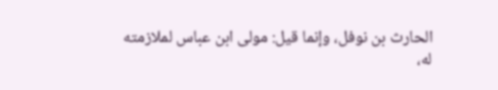الحارث بن نوفل، وإنما قيل: مولى ابن عباس لملازمته له،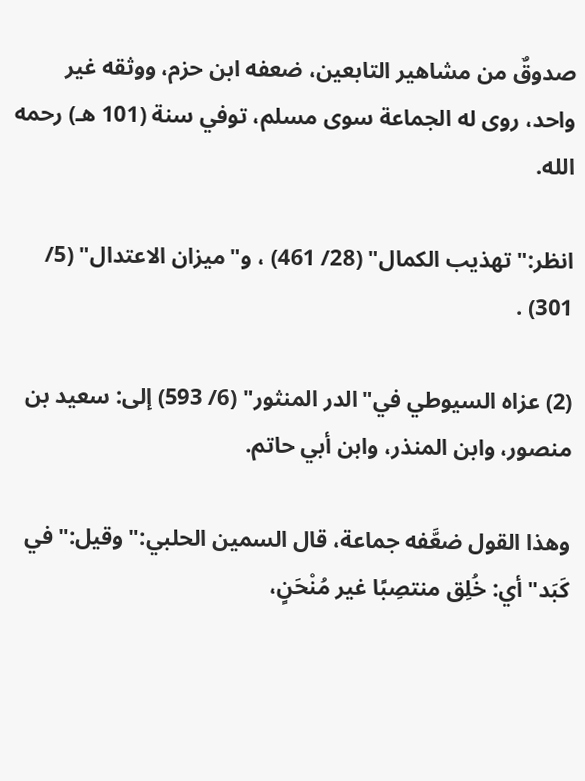صدوقٌ من مشاهير التابعين، ضعفه ابن حزم، ووثقه غير واحد، روى له الجماعة سوى مسلم، توفي سنة (101 هـ) رحمه الله.

انظر:"تهذيب الكمال" (28/ 461) ، و"ميزان الاعتدال" (5/ 301) .

(2) عزاه السيوطي في"الدر المنثور" (6/ 593) إلى: سعيد بن منصور، وابن المنذر، وابن أبي حاتم.

وهذا القول ضعَّفه جماعة، قال السمين الحلبي:"وقيل:"في كَبَد"أي: خُلِق منتصِبًا غير مُنْحَنٍ،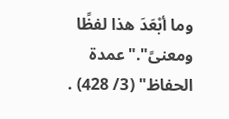وما أبْعَدَ هذا لفظًا ومعنىً"."عمدة الحفاظ" (3/ 428) .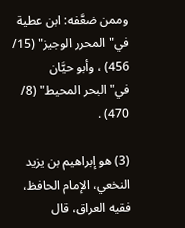وممن ضعَّفه: ابن عطية في"المحرر الوجيز" (15/ 456) ، وأبو حيَّان في"البحر المحيط" (8/ 470) .

(3) هو إبراهيم بن يزيد النخعي، الإمام الحافظ، فقيه العراق، قال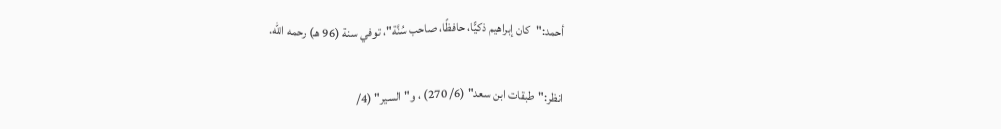أحمد:"كان إبراهيم ذكيًّا، حافظًا، صاحب سُنَّة"، توفي سنة (96 هـ) رحمه الله.

انظر:"طبقات ابن سعد" (6/ 270) ، و"السير" (4/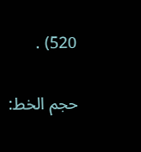520) .

حجم الخط: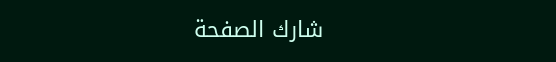شارك الصفحة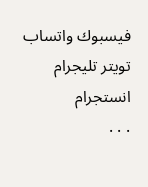فيسبوك واتساب تويتر تليجرام انستجرام
. . .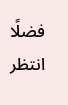فضلًا انتظر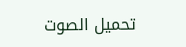تحميل الصوت